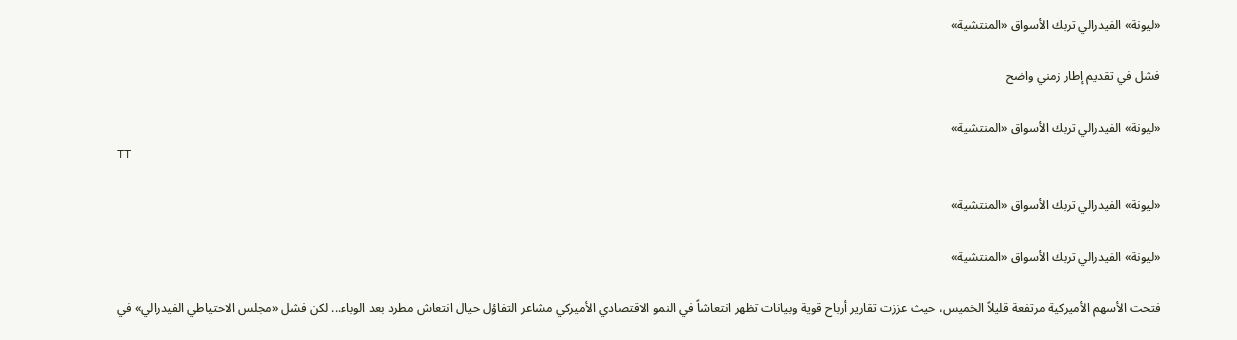«ليونة» الفيدرالي تربك الأسواق «المنتشية»

فشل في تقديم إطار زمني واضح

«ليونة» الفيدرالي تربك الأسواق «المنتشية»
TT

«ليونة» الفيدرالي تربك الأسواق «المنتشية»

«ليونة» الفيدرالي تربك الأسواق «المنتشية»

فتحت الأسهم الأميركية مرتفعة قليلاً الخميس، حيث عززت تقارير أرباح قوية وبيانات تظهر انتعاشاً في النمو الاقتصادي الأميركي مشاعر التفاؤل حيال انتعاش مطرد بعد الوباء... لكن فشل «مجلس الاحتياطي الفيدرالي» في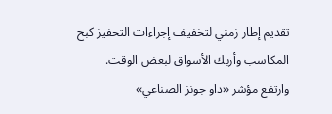تقديم إطار زمني لتخفيف إجراءات التحفيز كبح المكاسب وأربك الأسواق لبعض الوقت.
وارتفع مؤشر «داو جونز الصناعي»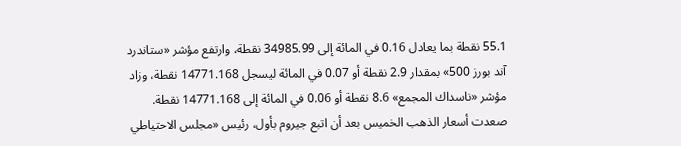55.1 نقطة بما يعادل 0.16 في المائة إلى 34985.99 نقطة، وارتفع مؤشر «ستاندرد آند بورز 500» بمقدار 2.9 نقطة أو 0.07 في المائة ليسجل 14771.168 نقطة، وزاد مؤشر «ناسداك المجمع» 8.6 نقطة أو 0.06 في المائة إلى 14771.168 نقطة.
صعدت أسعار الذهب الخميس بعد أن اتبع جيروم بأول، رئيس «مجلس الاحتياطي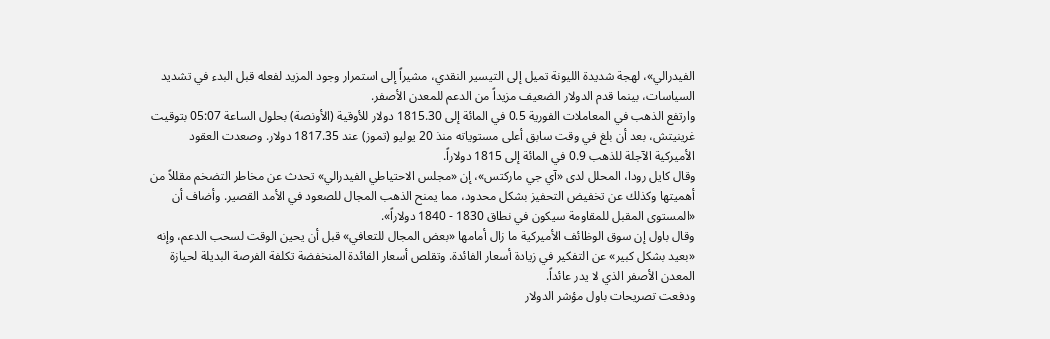الفيدرالي»، لهجة شديدة الليونة تميل إلى التيسير النقدي، مشيراً إلى استمرار وجود المزيد لفعله قبل البدء في تشديد السياسات، بينما قدم الدولار الضعيف مزيداً من الدعم للمعدن الأصفر.
وارتفع الذهب في المعاملات الفورية 0.5 في المائة إلى 1815.30 دولار للأوقية (الأونصة) بحلول الساعة 05:07 بتوقيت غرينيتش، بعد أن بلغ في وقت سابق أعلى مستوياته منذ 20 يوليو (تموز) عند 1817.35 دولار. وصعدت العقود الأميركية الآجلة للذهب 0.9 في المائة إلى 1815 دولاراً.
وقال كايل رودا، المحلل لدى «آي جي ماركتس»، إن «مجلس الاحتياطي الفيدرالي» تحدث عن مخاطر التضخم مقللاً من أهميتها وكذلك عن تخفيض التحفيز بشكل محدود، مما يمنح الذهب المجال للصعود في الأمد القصير. وأضاف أن «المستوى المقبل للمقاومة سيكون في نطاق 1830 - 1840 دولاراً».
وقال باول إن سوق الوظائف الأميركية ما زال أمامها «بعض المجال للتعافي» قبل أن يحين الوقت لسحب الدعم، وإنه «بعيد بشكل كبير» عن التفكير في زيادة أسعار الفائدة. وتقلص أسعار الفائدة المنخفضة تكلفة الفرصة البديلة لحيازة المعدن الأصفر الذي لا يدر عائداً.
ودفعت تصريحات باول مؤشر الدولار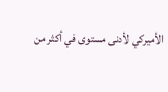الأميركي لأدنى مستوى في أكثر من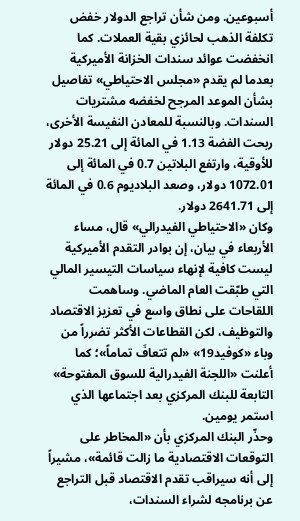أسبوعين. ومن شأن تراجع الدولار خفض تكلفة الذهب لحائزي بقية العملات. كما انخفضت عوائد سندات الخزانة الأميركية بعدما لم يقدم «مجلس الاحتياطي» تفاصيل بشأن الموعد المرجح لخفضه مشتريات السندات. وبالنسبة للمعادن النفيسة الأخرى، ربحت الفضة 1.13 في المائة إلى 25.21 دولار للأوقية، وارتفع البلاتين 0.7 في المائة إلى 1072.01 دولار، وصعد البلاديوم 0.6 في المائة إلى 2641.71 دولار.
وكان «الاحتياطي الفيدرالي» قال، مساء الأربعاء في بيان، إن بوادر التقدم الأميركية ليست كافية لإنهاء سياسات التيسير المالي التي طبّقت العام الماضي. وساهمت اللقاحات على نطاق واسع في تعزيز الاقتصاد والتوظيف، لكن القطاعات الأكثر تضرراً من وباء «كوفيد19» «لم تتعافَ تماماً»؛ كما أعلنت «اللجنة الفيدرالية للسوق المفتوحة» التابعة للبنك المركزي بعد اجتماعها الذي استمر يومين.
وحذّر البنك المركزي بأن «المخاطر على التوقعات الاقتصادية ما زالت قائمة»، مشيراً إلى أنه سيراقب تقدم الاقتصاد قبل التراجع عن برنامجه لشراء السندات،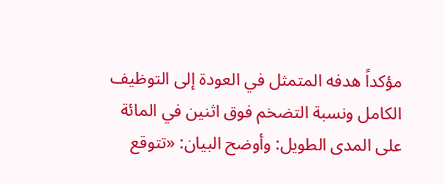مؤكداً هدفه المتمثل في العودة إلى التوظيف الكامل ونسبة التضخم فوق اثنين في المائة على المدى الطويل: وأوضح البيان: «تتوقع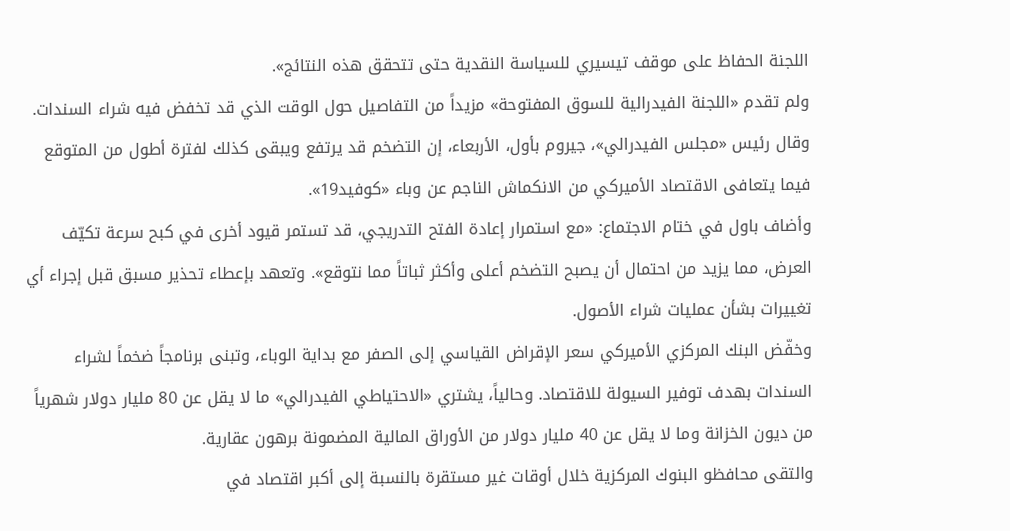اللجنة الحفاظ على موقف تيسيري للسياسة النقدية حتى تتحقق هذه النتائج».
ولم تقدم «اللجنة الفيدرالية للسوق المفتوحة» مزيداً من التفاصيل حول الوقت الذي قد تخفض فيه شراء السندات. وقال رئيس «مجلس الفيدرالي»، جيروم بأول، الأربعاء، إن التضخم قد يرتفع ويبقى كذلك لفترة أطول من المتوقع فيما يتعافى الاقتصاد الأميركي من الانكماش الناجم عن وباء «كوفيد19».
وأضاف باول في ختام الاجتماع: «مع استمرار إعادة الفتح التدريجي، قد تستمر قيود أخرى في كبح سرعة تكيّف العرض، مما يزيد من احتمال أن يصبح التضخم أعلى وأكثر ثباتاً مما نتوقع». وتعهد بإعطاء تحذير مسبق قبل إجراء أي تغييرات بشأن عمليات شراء الأصول.
وخفّض البنك المركزي الأميركي سعر الإقراض القياسي إلى الصفر مع بداية الوباء، وتبنى برنامجاً ضخماً لشراء السندات بهدف توفير السيولة للاقتصاد. وحالياً، يشتري «الاحتياطي الفيدرالي» ما لا يقل عن 80 مليار دولار شهرياً من ديون الخزانة وما لا يقل عن 40 مليار دولار من الأوراق المالية المضمونة برهون عقارية.
والتقى محافظو البنوك المركزية خلال أوقات غير مستقرة بالنسبة إلى أكبر اقتصاد في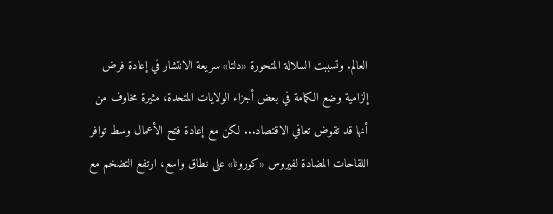العالم. وتسببت السلالة المتحورة «دلتا» سريعة الانتشار في إعادة فرض إلزامية وضع الكمامة في بعض أجزاء الولايات المتحدة، مثيرة مخاوف من أنها قد تقوض تعافي الاقتصاد... لكن مع إعادة فتح الأعمال وسط توافر اللقاحات المضادة لفيروس «كورونا» على نطاق واسع، ارتفع التضخم مع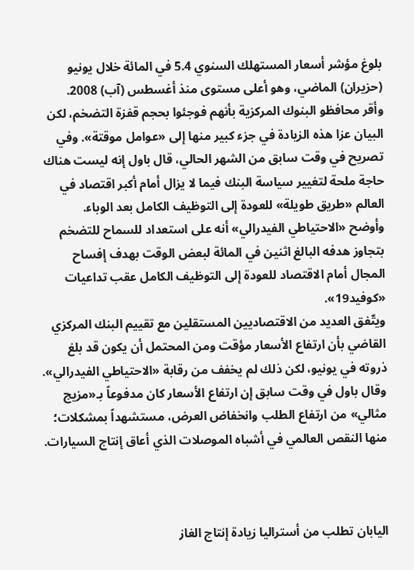بلوغ مؤشر أسعار المستهلك السنوي 5.4 في المائة خلال يونيو (حزيران) الماضي، وهو أعلى مستوى منذ أغسطس (آب) 2008.
وأقر محافظو البنوك المركزية بأنهم فوجئوا بحجم قفزة التضخم، لكن البيان عزا هذه الزيادة في جزء كبير منها إلى «عوامل موقتة». وفي تصريح في وقت سابق من الشهر الحالي، قال باول إنه ليست هناك حاجة ملحة لتغيير سياسة البنك فيما لا يزال أمام أكبر اقتصاد في العالم «طريق طويلة» للعودة إلى التوظيف الكامل بعد الوباء.
وأوضح «الاحتياطي الفيدرالي» أنه على استعداد للسماح للتضخم بتجاوز هدفه البالغ اثنين في المائة لبعض الوقت بهدف إفساح المجال أمام الاقتصاد للعودة إلى التوظيف الكامل عقب تداعيات «كوفيد19».
ويتّفق العديد من الاقتصاديين المستقلين مع تقييم البنك المركزي القاضي بأن ارتفاع الأسعار مؤقت ومن المحتمل أن يكون قد بلغ ذروته في يونيو، لكن ذلك لم يخفف من رقابة «الاحتياطي الفيدرالي». وقال باول في وقت سابق إن ارتفاع الأسعار كان مدفوعاً بـ«مزيج مثالي» من ارتفاع الطلب وانخفاض العرض، مستشهداً بمشكلات؛ منها النقص العالمي في أشباه الموصلات الذي أعاق إنتاج السيارات.



اليابان تطلب من أستراليا زيادة إنتاج الغاز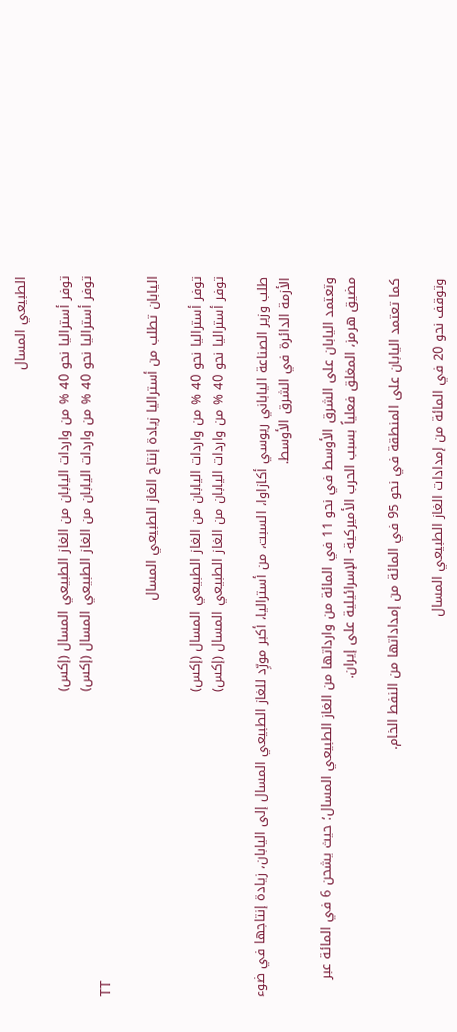الطبيعي المسال

توفر أستراليا نحو 40 % من واردات اليابان من الغاز الطبيعي المسال (إكس)
توفر أستراليا نحو 40 % من واردات اليابان من الغاز الطبيعي المسال (إكس)
TT

اليابان تطلب من أستراليا زيادة إنتاج الغاز الطبيعي المسال

توفر أستراليا نحو 40 % من واردات اليابان من الغاز الطبيعي المسال (إكس)
توفر أستراليا نحو 40 % من واردات اليابان من الغاز الطبيعي المسال (إكس)

طلب وزير الصناعة الياباني ريوسي أكازاوا، السبت، من أستراليا، أكبر مورِّد للغاز الطبيعي المسال إلى اليابان، زيادة إنتاجها في ضوء الأزمة الدائرة في الشرق الأوسط.

وتعتمد اليابان على الشرق الأوسط في نحو 11 في المائة من وارداتها من الغاز الطبيعي المسال؛ حيث يشحن 6 في المائة عبر مضيق هرمز، المغلق فعلياً بسبب الحرب الأميركية- الإسرائيلية على إيران.

كما تعتمد اليابان على المنطقة في نحو 95 في المائة من إمداداتها من النفط الخام.

وتوقف نحو 20 في المائة من إمدادات الغاز الطبيعي المسال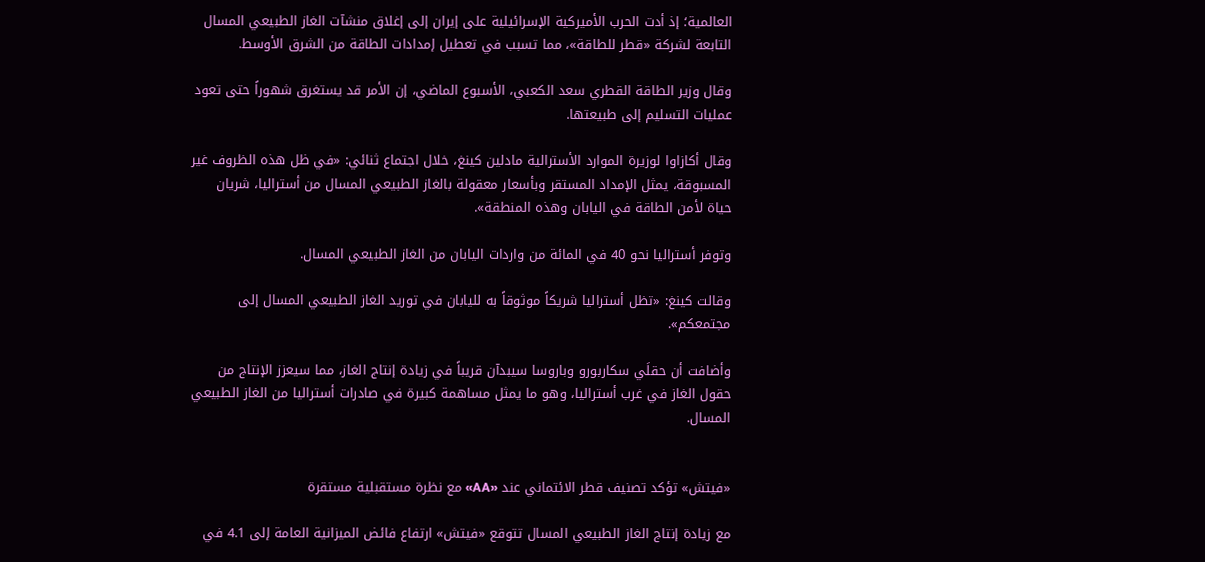العالمية؛ إذ أدت الحرب الأميركية الإسرائيلية على إيران إلى إغلاق منشآت الغاز الطبيعي المسال التابعة لشركة «قطر للطاقة»، مما تسبب في تعطيل إمدادات الطاقة من الشرق الأوسط.

وقال وزير الطاقة القطري سعد الكعبي، الأسبوع الماضي، إن الأمر قد يستغرق شهوراً حتى تعود عمليات التسليم إلى طبيعتها.

وقال أكازاوا لوزيرة الموارد الأسترالية مادلين كينغ، خلال اجتماع ثنائي: «في ظل هذه الظروف غير المسبوقة، يمثل الإمداد المستقر وبأسعار معقولة بالغاز الطبيعي المسال من أستراليا، شريان حياة لأمن الطاقة في اليابان وهذه المنطقة».

وتوفر أستراليا نحو 40 في المائة من واردات اليابان من الغاز الطبيعي المسال.

وقالت كينغ: «تظل أستراليا شريكاً موثوقاً به لليابان في توريد الغاز الطبيعي المسال إلى مجتمعكم».

وأضافت أن حقلَي سكاربورو وباروسا سيبدآن قريباً في زيادة إنتاج الغاز، مما سيعزز الإنتاج من حقول الغاز في غرب أستراليا، وهو ما يمثل مساهمة كبيرة في صادرات أستراليا من الغاز الطبيعي المسال.


«فيتش» تؤكد تصنيف قطر الائتماني عند «AA» مع نظرة مستقبلية مستقرة

مع زيادة إنتاج الغاز الطبيعي المسال تتوقع «فيتش» ارتفاع فائض الميزانية العامة إلى 4.1 في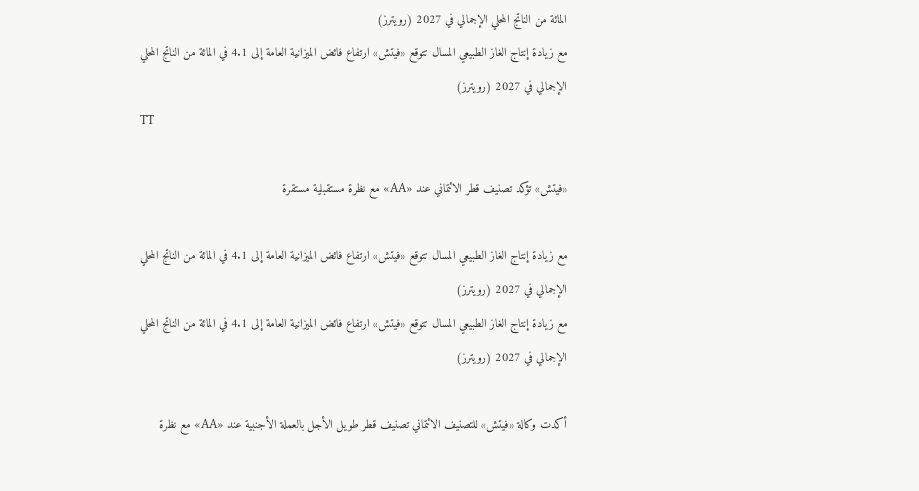المائة من الناتج المحلي الإجمالي في 2027 (رويترز)
مع زيادة إنتاج الغاز الطبيعي المسال تتوقع «فيتش» ارتفاع فائض الميزانية العامة إلى 4.1 في المائة من الناتج المحلي الإجمالي في 2027 (رويترز)
TT

«فيتش» تؤكد تصنيف قطر الائتماني عند «AA» مع نظرة مستقبلية مستقرة

مع زيادة إنتاج الغاز الطبيعي المسال تتوقع «فيتش» ارتفاع فائض الميزانية العامة إلى 4.1 في المائة من الناتج المحلي الإجمالي في 2027 (رويترز)
مع زيادة إنتاج الغاز الطبيعي المسال تتوقع «فيتش» ارتفاع فائض الميزانية العامة إلى 4.1 في المائة من الناتج المحلي الإجمالي في 2027 (رويترز)

أكدت وكالة «فيتش» للتصنيف الائتماني تصنيف قطر طويل الأجل بالعملة الأجنبية عند «AA» مع نظرة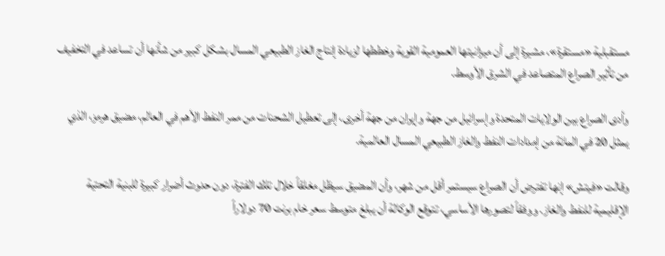مستقبلية «مستقرة»، مشيرة إلى أن ميزانيتها العمومية القوية وخططها لزيادة إنتاج الغاز الطبيعي المسال بشكل كبير من شأنها أن تساعد في التخفيف من تأثير الصراع المتصاعد في الشرق الأوسط.

وأدى الصراع بين الولايات المتحدة وإسرائيل من جهة وإيران من جهة أخرى، إلى تعطيل الشحنات من ممر النفط الأهم في العالم، مضيق هرمز، الذي يمثل 20 في المائة من إمدادات النفط والغاز الطبيعي المسال العالمية.

وقالت «فيتش» إنها تفترض أن الصراع سيستمر أقل من شهر، وأن المضيق سيظل مغلقاً خلال تلك الفترة، دون حدوث أضرار كبيرة للبنية التحتية الإقليمية للنفط والغاز. ووفقاً لتصورها الأساسي، تتوقع الوكالة أن يبلغ متوسط سعر خام برنت 70 دولاراً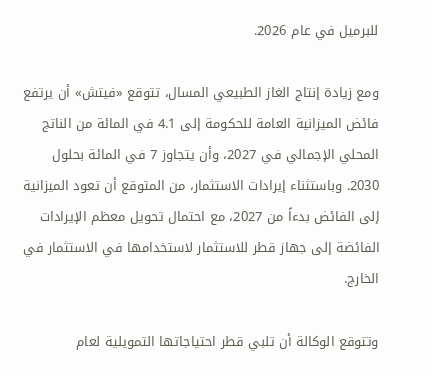للبرميل في عام 2026.

ومع زيادة إنتاج الغاز الطبيعي المسال، تتوقع «فيتش» أن يرتفع فائض الميزانية العامة للحكومة إلى 4.1 في المائة من الناتج المحلي الإجمالي في 2027، وأن يتجاوز 7 في المائة بحلول 2030. وباستثناء إيرادات الاستثمار، من المتوقع أن تعود الميزانية إلى الفائض بدءاً من 2027، مع احتمال تحويل معظم الإيرادات الفائضة إلى جهاز قطر للاستثمار لاستخدامها في الاستثمار في الخارج.

وتتوقع الوكالة أن تلبي قطر احتياجاتها التمويلية لعام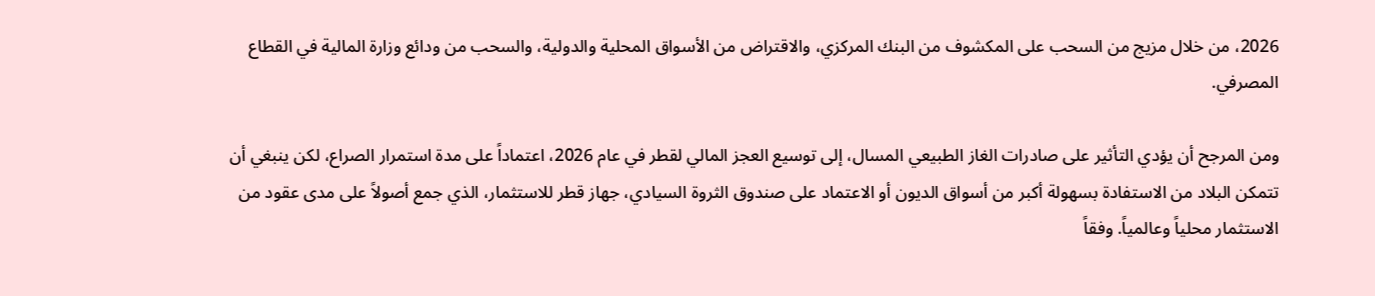2026، من خلال مزيج من السحب على المكشوف من البنك المركزي، والاقتراض من الأسواق المحلية والدولية، والسحب من ودائع وزارة المالية في القطاع المصرفي.

ومن المرجح أن يؤدي التأثير على صادرات الغاز الطبيعي المسال، إلى توسيع العجز المالي لقطر في عام 2026، اعتماداً على مدة استمرار الصراع، لكن ينبغي أن تتمكن البلاد من الاستفادة بسهولة أكبر من أسواق الديون أو الاعتماد على صندوق الثروة السيادي، جهاز قطر للاستثمار، الذي جمع أصولاً على مدى عقود من الاستثمار محلياً وعالمياً. وفقاً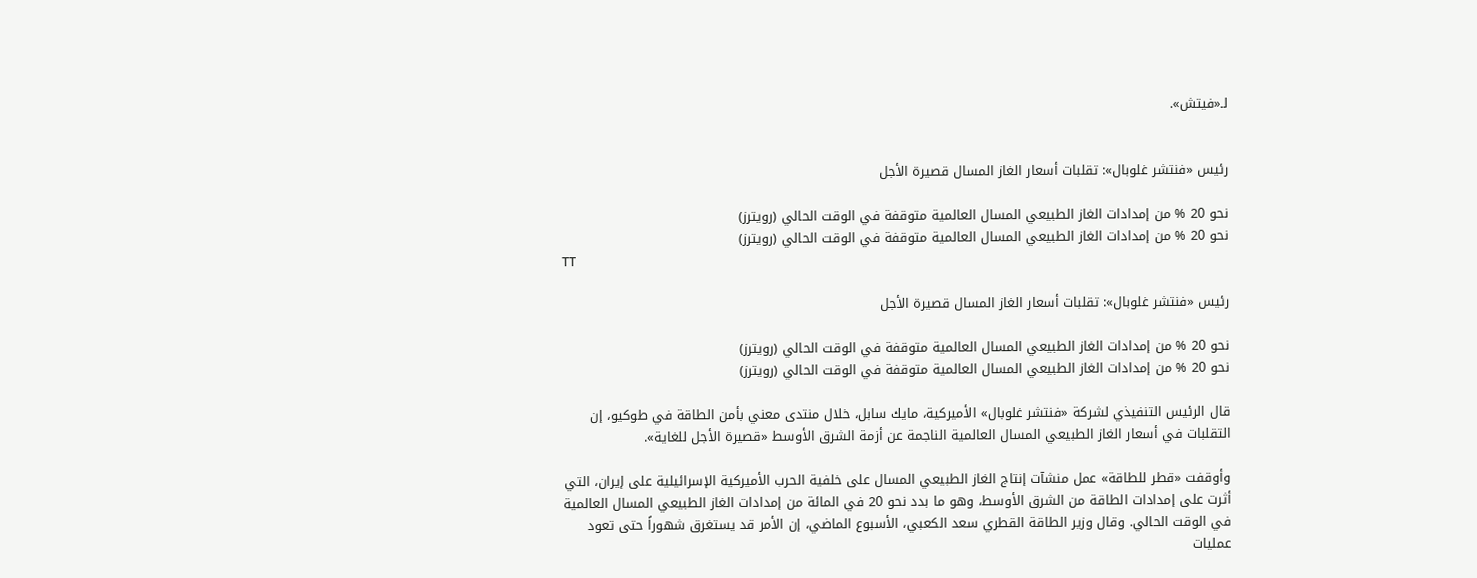لـ«فيتش».


رئيس «فنتشر غلوبال»: تقلبات أسعار الغاز المسال قصيرة الأجل

نحو 20 % من إمدادات الغاز الطبيعي المسال العالمية متوقفة في الوقت الحالي (رويترز)
نحو 20 % من إمدادات الغاز الطبيعي المسال العالمية متوقفة في الوقت الحالي (رويترز)
TT

رئيس «فنتشر غلوبال»: تقلبات أسعار الغاز المسال قصيرة الأجل

نحو 20 % من إمدادات الغاز الطبيعي المسال العالمية متوقفة في الوقت الحالي (رويترز)
نحو 20 % من إمدادات الغاز الطبيعي المسال العالمية متوقفة في الوقت الحالي (رويترز)

قال الرئيس التنفيذي لشركة «فنتشر غلوبال» الأميركية، مايك سابل، خلال منتدى معني بأمن الطاقة في طوكيو، إن التقلبات في أسعار الغاز الطبيعي المسال العالمية الناجمة عن أزمة الشرق الأوسط «قصيرة الأجل للغاية».

وأوقفت «قطر للطاقة» عمل منشآت إنتاج الغاز الطبيعي المسال على خلفية الحرب الأميركية الإسرائيلية على إيران، التي أثرت على إمدادات الطاقة من الشرق الأوسط، وهو ما بدد نحو 20 في المائة من إمدادات الغاز الطبيعي المسال العالمية في الوقت الحالي. وقال وزير الطاقة القطري سعد الكعبي، الأسبوع الماضي، إن الأمر قد يستغرق شهوراً حتى تعود عمليات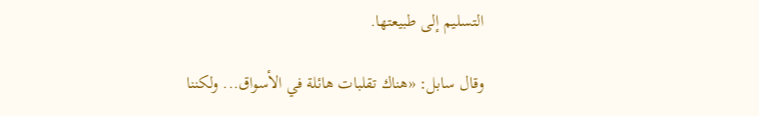التسليم إلى طبيعتها.

وقال سابل: «هناك تقلبات هائلة في الأسواق... ولكننا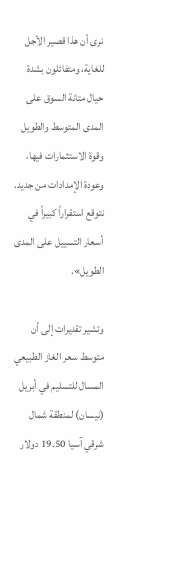نرى أن هذا قصير الأجل للغاية، ومتفائلون بشدة حيال متانة السوق على المدى المتوسط والطويل وقوة الاستثمارات فيها، وعودة الإمدادات من جديد. نتوقع استقراراً كبيراً في أسعار التسييل على المدى الطويل».

وتشير تقديرات إلى أن متوسط سعر الغاز الطبيعي المسال للتسليم في أبريل (نيسان) لمنطقة شمال شرقي آسيا 19.50 دولار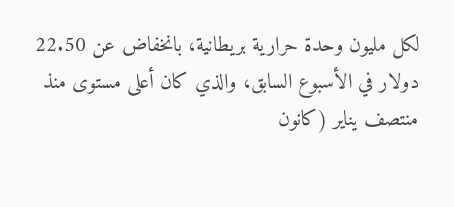لكل مليون وحدة حرارية بريطانية، بانخفاض عن 22.50 دولار في الأسبوع السابق، والذي كان أعلى مستوى منذ منتصف يناير (كانون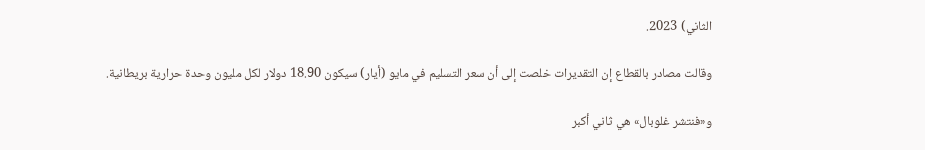الثاني) 2023.

وقالت مصادر بالقطاع إن التقديرات خلصت إلى أن سعر التسليم في مايو (أيار) سيكون 18.90 دولار لكل مليون وحدة حرارية بريطانية.

و«فنتشر غلوبال» هي ثاني أكبر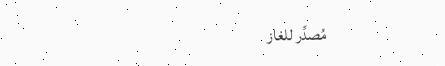مُصدِّر للغاز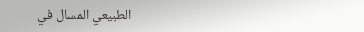الطبيعي المسال في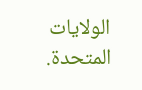الولايات المتحدة.